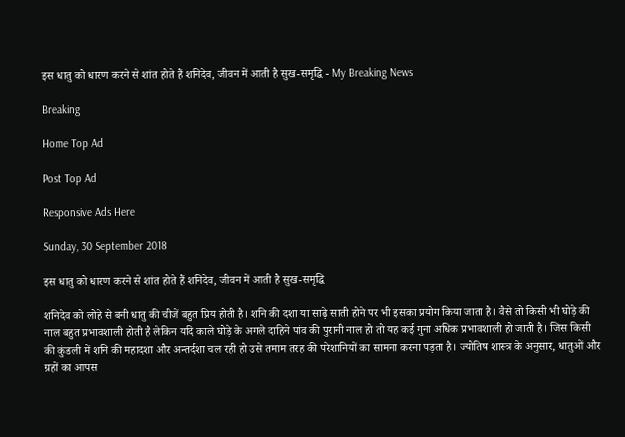इस धातु को धारण करने से शांत होते हैं शनिदेव, जीवन में आती है सुख-समृद्धि - My Breaking News

Breaking

Home Top Ad

Post Top Ad

Responsive Ads Here

Sunday, 30 September 2018

इस धातु को धारण करने से शांत होते हैं शनिदेव, जीवन में आती है सुख-समृद्धि

शनिदेव को लोहे से बनी धातु की चीजें बहुत प्रिय होती है। शनि की दशा या साढ़े साती होने पर भी इसका प्रयोग किया जाता है। वैसे तो किसी भी घोड़े की नाल बहुत प्रभावशाली होती है लेकिन यदि काले घोड़े के अगले दाहिने पांव की पुरानी नाल हो तो यह कई गुना अधिक प्रभावशाली हो जाती है। जिस किसी की कुंडली में शनि की महादशा और अन्तर्दशा चल रही हो उसे तमाम तरह की परेशानियों का सामना करना पड़ता है। ज्योतिष शास्त्र के अनुसार, धातुओं और ग्रहों का आपस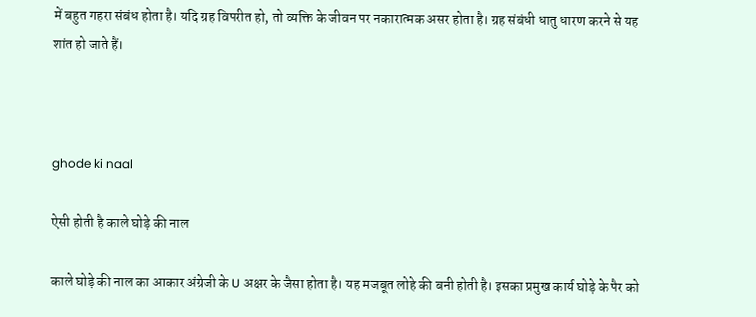में बहुत गहरा संबंध होता है। यदि ग्रह विपरीत हो, तो व्यक्ति के जीवन पर नकारात्मक असर होता है। ग्रह संबंधी धातु धारण करने से यह शांत हो जाते हैं।



ghode ki naal

ऐसी होती है काले घोड़े की नाल

काले घोड़े की नाल का आकार अंग्रेजी के U अक्षर के जैसा होता है। यह मजबूत लोहे की बनी होती है। इसका प्रमुख कार्य घोड़े के पैर को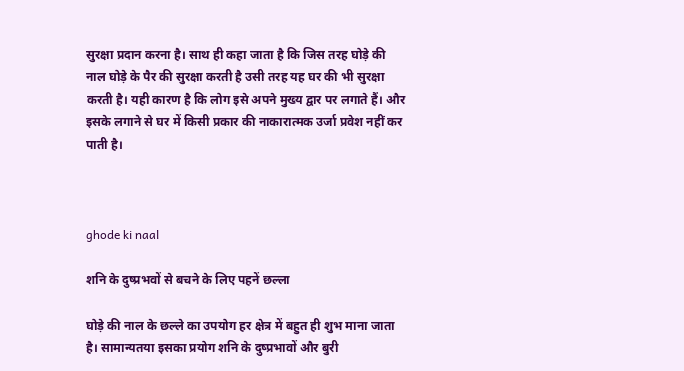सुरक्षा प्रदान करना है। साथ ही कहा जाता है कि जिस तरह घोड़े की नाल घोड़े के पैर की सुरक्षा करती है उसी तरह यह घर की भी सुरक्षा करती है। यही कारण है कि लोग इसे अपने मुख्य द्वार पर लगाते हैं। और इसके लगाने से घर में किसी प्रकार की नाकारात्मक उर्जा प्रवेश नहीं कर पाती है।



ghode ki naal

शनि के दुष्प्रभवों से बचने के लिए पहनें छल्ला

घोड़े की नाल के छल्ले का उपयोग हर क्षेत्र में बहुत ही शुभ माना जाता है। सामान्यतया इसका प्रयोग शनि के दुष्प्रभावों और बुरी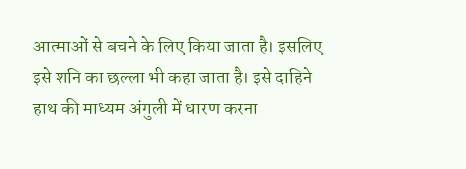आत्माओं से बचने के लिए किया जाता है। इसलिए इसे शनि का छल्ला भी कहा जाता है। इसे दाहिने हाथ की माध्यम अंगुली में धारण करना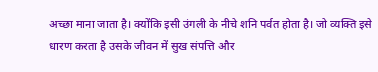अच्छा माना जाता है। क्योंकि इसी उंगली के नीचे शनि पर्वत होता है। जो व्यक्ति इसे धारण करता है उसके जीवन में सुख संपत्ति और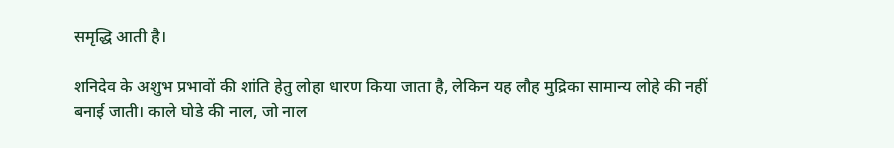समृद्धि आती है।

शनिदेव के अशुभ प्रभावों की शांति हेतु लोहा धारण किया जाता है, लेकिन यह लौह मुद्रिका सामान्य लोहे की नहीं बनाई जाती। काले घोडे की नाल, जो नाल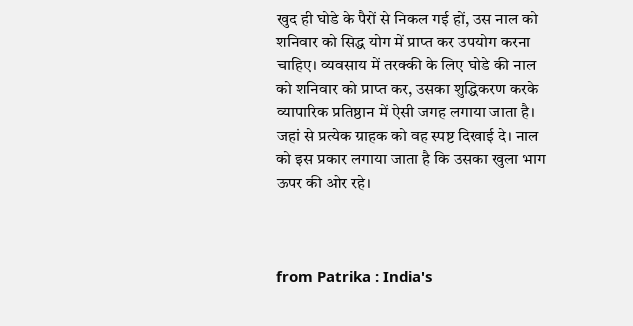खुद ही घोडे के पैरों से निकल गई हों, उस नाल को शनिवार को सिद्ध योग में प्राप्त कर उपयोग करना चाहिए। व्यवसाय में तरक्की के लिए घोडे की नाल को शनिवार को प्राप्त कर, उसका शुद्धिकरण करके व्यापारिक प्रतिष्ठान में ऐसी जगह लगाया जाता है। जहां से प्रत्येक ग्राहक को वह स्पष्ट दिखाई दे। नाल को इस प्रकार लगाया जाता है कि उसका खुला भाग ऊपर की ओर रहे।



from Patrika : India's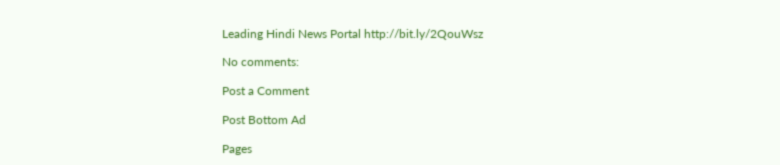Leading Hindi News Portal http://bit.ly/2QouWsz

No comments:

Post a Comment

Post Bottom Ad

Pages